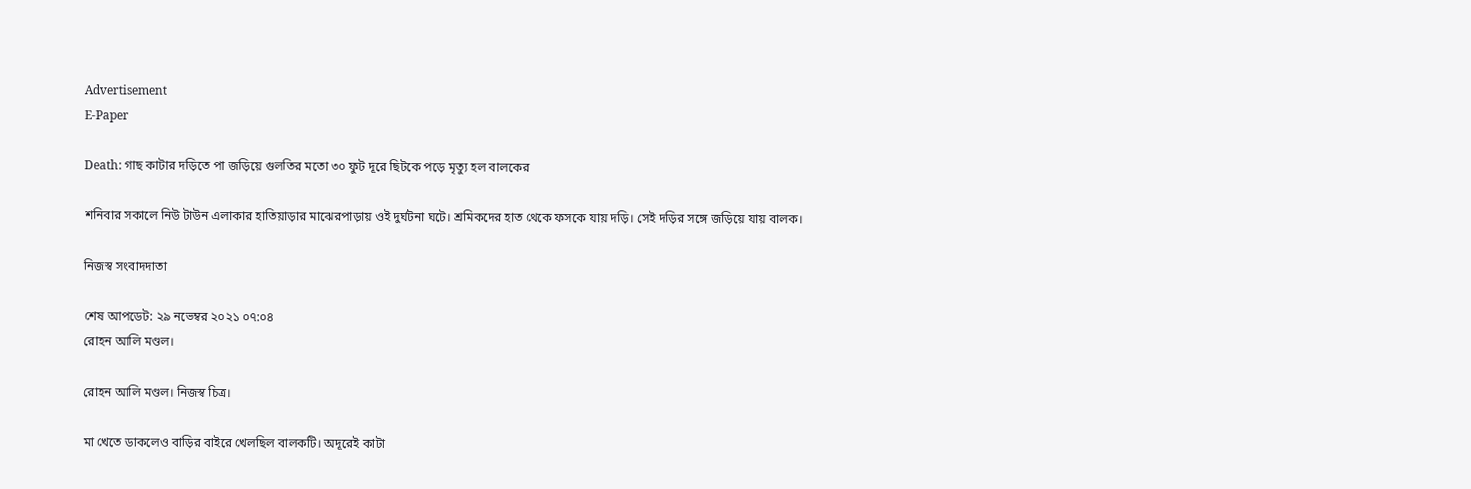Advertisement
E-Paper

Death: গাছ কাটার দড়িতে পা জড়িয়ে গুলতির মতো ৩০ ফুট দূরে ছিটকে পড়ে মৃত্যু হল বালকের

শনিবার সকালে নিউ টাউন এলাকার হাতিয়াড়ার মাঝেরপাড়ায় ওই দুর্ঘটনা ঘটে। শ্রমিকদের হাত থেকে ফসকে যায় দড়ি। সেই দড়ির সঙ্গে জড়িয়ে যায় বালক।

নিজস্ব সংবাদদাতা

শেষ আপডেট: ২৯ নভেম্বর ২০২১ ০৭:০৪
রোহন আলি মণ্ডল।

রোহন আলি মণ্ডল। নিজস্ব চিত্র।

মা খেতে ডাকলেও বাড়ির বাইরে খেলছিল বালকটি। অদূরেই কাটা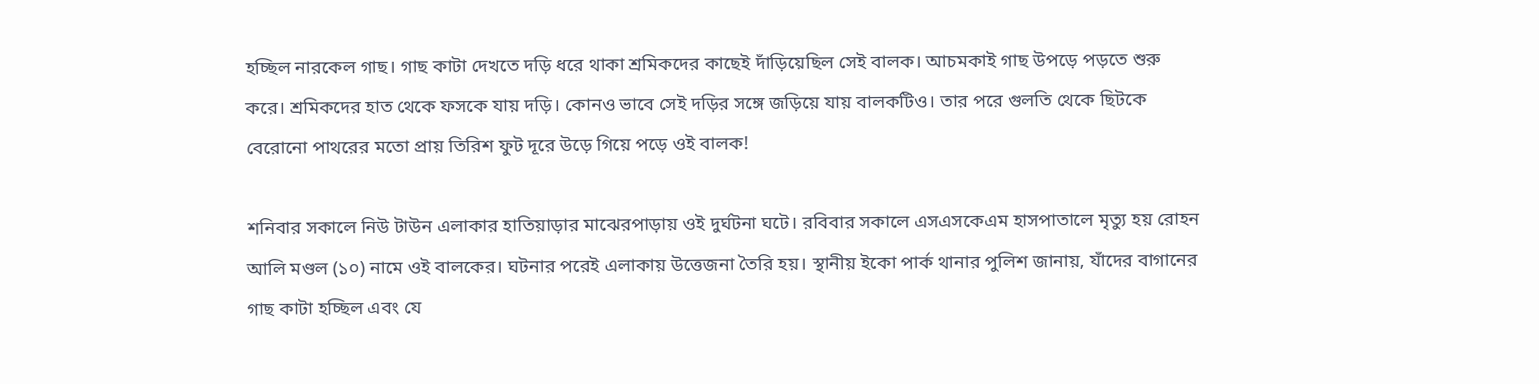হচ্ছিল নারকেল গাছ। গাছ কাটা দেখতে দড়ি ধরে থাকা শ্রমিকদের কাছেই দাঁড়িয়েছিল সেই বালক। আচমকাই গাছ উপড়ে পড়তে শুরু করে। শ্রমিকদের হাত থেকে ফসকে যায় দড়ি। কোনও ভাবে সেই দড়ির সঙ্গে জড়িয়ে যায় বালকটিও। তার পরে গুলতি থেকে ছিটকে বেরোনো পাথরের মতো প্রায় তিরিশ ফুট দূরে উড়ে গিয়ে পড়ে ওই বালক!

শনিবার সকালে নিউ টাউন এলাকার হাতিয়াড়ার মাঝেরপাড়ায় ওই দুর্ঘটনা ঘটে। রবিবার সকালে এসএসকেএম হাসপাতালে মৃত্যু হয় রোহন আলি মণ্ডল (১০) নামে ওই বালকের। ঘটনার পরেই এলাকায় উত্তেজনা তৈরি হয়। স্থানীয় ইকো পার্ক থানার পুলিশ জানায়, যাঁদের বাগানের গাছ কাটা হচ্ছিল এবং যে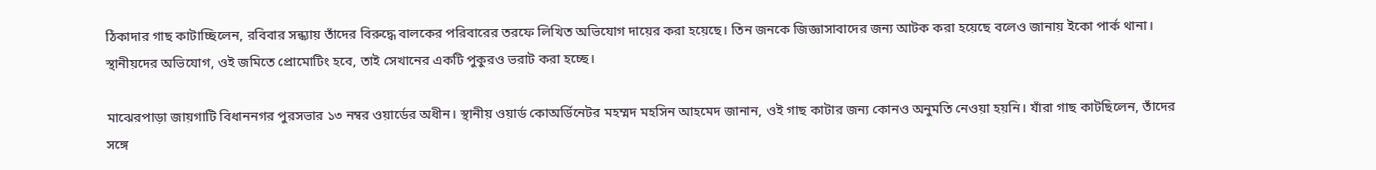ঠিকাদার গাছ কাটাচ্ছিলেন, রবিবার সন্ধ্যায় তাঁদের বিরুদ্ধে বালকের পরিবারের তরফে লিখিত অভিযোগ দায়ের করা হয়েছে। তিন জনকে জিজ্ঞাসাবাদের জন্য আটক করা হয়েছে বলেও জানায় ইকো পার্ক থানা। স্থানীয়দের অভিযোগ, ওই জমিতে প্রোমোটিং হবে, তাই সেখানের একটি পুকুরও ভরাট করা হচ্ছে।

মাঝেরপাড়া জায়গাটি বিধাননগর পুরসভার ১৩ নম্বর ওয়ার্ডের অধীন। স্থানীয় ওয়ার্ড কোঅর্ডিনেটর মহম্মদ মহসিন আহমেদ জানান, ওই গাছ কাটার জন্য কোনও অনুমতি নেওয়া হয়নি। যাঁরা গাছ কাটছিলেন, তাঁদের সঙ্গে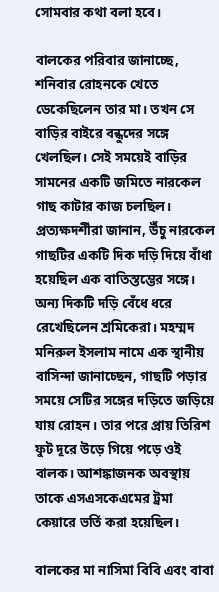সোমবার কথা বলা হবে।

বালকের পরিবার জানাচ্ছে, শনিবার রোহনকে খেতে ডেকেছিলেন তার মা। তখন সে বাড়ির বাইরে বন্ধুদের সঙ্গে খেলছিল। সেই সময়েই বাড়ির সামনের একটি জমিতে নারকেল গাছ কাটার কাজ চলছিল। প্রত্যক্ষদর্শীরা জানান, উঁচু নারকেল গাছটির একটি দিক দড়ি দিয়ে বাঁধা হয়েছিল এক বাতিস্তম্ভের সঙ্গে। অন্য দিকটি দড়ি বেঁধে ধরে রেখেছিলেন শ্রমিকেরা। মহম্মদ মনিরুল ইসলাম নামে এক স্থানীয় বাসিন্দা জানাচ্ছেন, গাছটি পড়ার সময়ে সেটির সঙ্গের দড়িতে জড়িয়ে যায় রোহন। তার পরে প্রায় তিরিশ ফুট দূরে উড়ে গিয়ে পড়ে ওই বালক। আশঙ্কাজনক অবস্থায় তাকে এসএসকেএমের ট্রমা কেয়ারে ভর্তি করা হয়েছিল।

বালকের মা নাসিমা বিবি এবং বাবা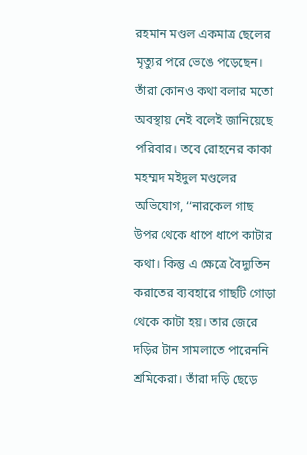রহমান মণ্ডল একমাত্র ছেলের মৃত্যুর পরে ভেঙে পড়েছেন। তাঁরা কোনও কথা বলার মতো অবস্থায় নেই বলেই জানিয়েছে পরিবার। তবে রোহনের কাকা মহম্মদ মইদুল মণ্ডলের অভিযোগ, ‘‘নারকেল গাছ উপর থেকে ধাপে ধাপে কাটার কথা। কিন্তু এ ক্ষেত্রে বৈদ্যুতিন করাতের ব্যবহারে গাছটি গোড়া থেকে কাটা হয়। তার জেরে দড়ির টান সামলাতে পারেননি শ্রমিকেরা। তাঁরা দড়ি ছেড়ে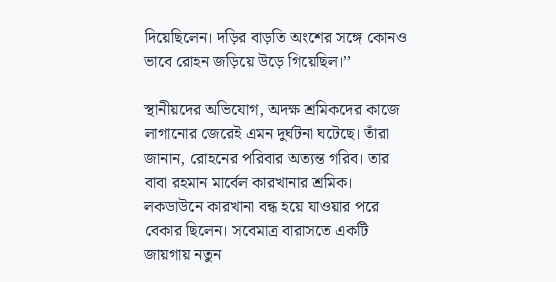দিয়েছিলেন। দড়ির বাড়তি অংশের সঙ্গে কোনও ভাবে রোহন জড়িয়ে উড়ে গিয়েছিল।’’

স্থানীয়দের অভিযোগ, অদক্ষ শ্রমিকদের কাজে লাগানোর জেরেই এমন দুর্ঘটনা ঘটেছে। তাঁরা জানান, রোহনের পরিবার অত্যন্ত গরিব। তার বাবা রহমান মার্বেল কারখানার শ্রমিক। লকডাউনে কারখানা বন্ধ হয়ে যাওয়ার পরে বেকার ছিলেন। সবেমাত্র বারাসতে একটি জায়গায় নতুন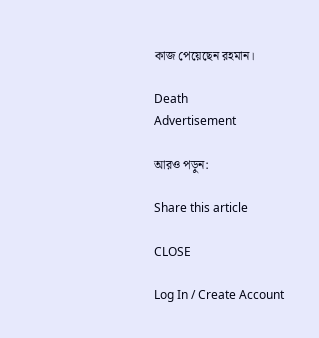কাজ পেয়েছেন রহমান।

Death
Advertisement

আরও পড়ুন:

Share this article

CLOSE

Log In / Create Account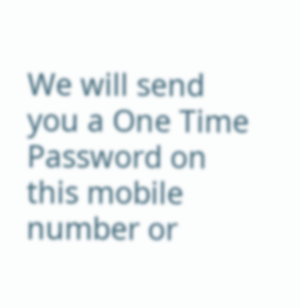We will send you a One Time Password on this mobile number or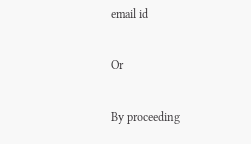email id

Or

By proceeding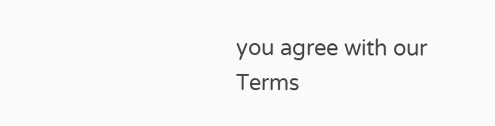you agree with our Terms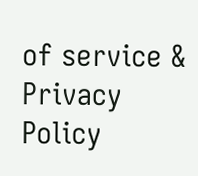of service & Privacy Policy